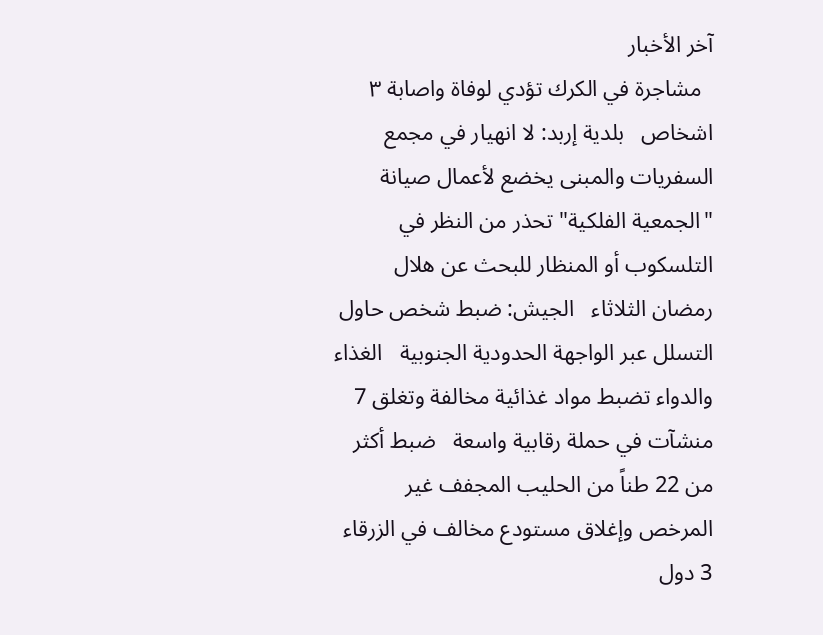آخر الأخبار
  مشاجرة في الكرك تؤدي لوفاة واصابة ٣ اشخاص   بلدية إربد: لا انهيار في مجمع السفريات والمبنى يخضع لأعمال صيانة   "الجمعية الفلكية" تحذر من النظر في التلسكوب أو المنظار للبحث عن هلال رمضان الثلاثاء   الجيش: ضبط شخص حاول التسلل عبر الواجهة الحدودية الجنوبية   الغذاء والدواء تضبط مواد غذائية مخالفة وتغلق 7 منشآت في حملة رقابية واسعة   ضبط أكثر من 22 طناً من الحليب المجفف غير المرخص وإغلاق مستودع مخالف في الزرقاء   3 دول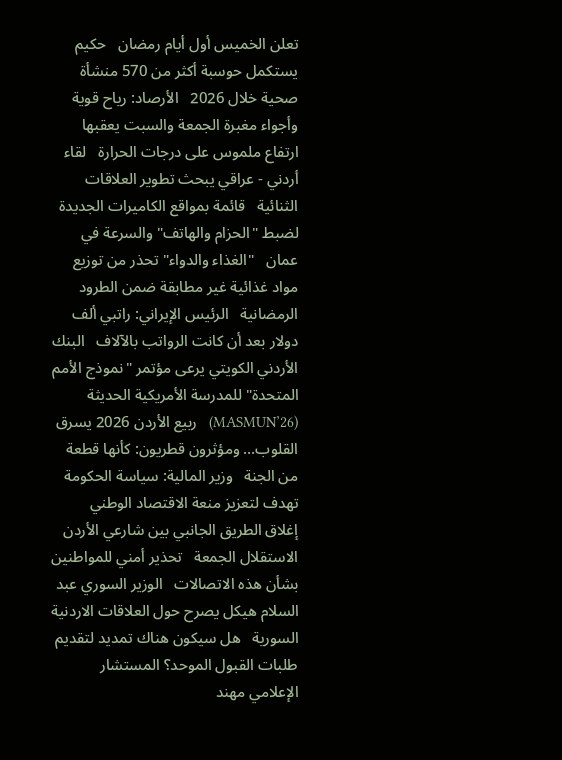تعلن الخميس أول أيام رمضان   حكيم يستكمل حوسبة أكثر من 570 منشأة صحية خلال 2026   الأرصاد: رياح قوية وأجواء مغبرة الجمعة والسبت يعقبها ارتفاع ملموس على درجات الحرارة   لقاء أردني - عراقي يبحث تطوير العلاقات الثنائية   قائمة بمواقع الكاميرات الجديدة لضبط "الحزام والهاتف" والسرعة في عمان   "الغذاء والدواء" تحذر من توزيع مواد غذائية غير مطابقة ضمن الطرود الرمضانية   الرئيس الإيراني: راتبي ألف دولار بعد أن كانت الرواتب بالآلاف   البنك الأردني الكويتي يرعى مؤتمر "نموذج الأمم المتحدة" للمدرسة الأمريكية الحديثة (MASMUN’26)   ربيع الأردن 2026 يسرق القلوب… ومؤثرون قطريون: كأنها قطعة من الجنة   وزير المالية: سياسة الحكومة تهدف لتعزيز منعة الاقتصاد الوطني   إغلاق الطريق الجانبي بين شارعي الأردن الاستقلال الجمعة   تحذير أمني للمواطنين بشأن هذه الاتصالات   الوزير السوري عبد السلام هيكل يصرح حول العلاقات الاردنية السورية   هل سيكون هناك تمديد لتقديم طلبات القبول الموحد؟ المستشار الإعلامي مهند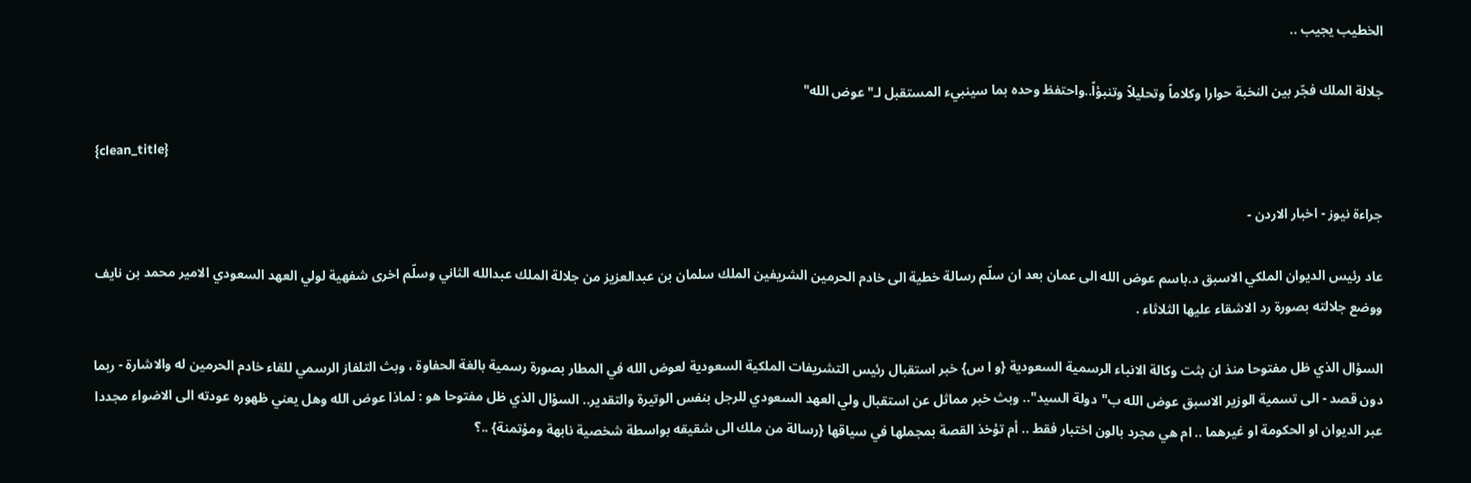الخطيب يجيب ..

جلالة الملك فجّر بين النخبة حوارا وكلاماً وتحليلاً وتنبؤاً..واحتفظ وحده بما سينبيء المستقبل لـ"عوض الله"

{clean_title}

جراءة نيوز - اخبار الاردن -

عاد رئيس الديوان الملكي الاسبق د.باسم عوض الله الى عمان بعد ان سلّم رسالة خطية الى خادم الحرمين الشريفين الملك سلمان بن عبدالعزيز من جلالة الملك عبدالله الثاني وسلّم اخرى شفهية لولي العهد السعودي الامير محمد بن نايف ووضع جلالته بصورة رد الاشقاء عليها الثلاثاء .

السؤال الذي ظل مفتوحا منذ ان بثت وكالة الانباء الرسمية السعودية {و ا س} خبر استقبال رئيس التشريفات الملكية السعودية لعوض الله في المطار بصورة رسمية بالغة الحفاوة ، وبث التلفاز الرسمي للقاء خادم الحرمين له والاشارة - ربما دون قصد - الى تسمية الوزير الاسبق عوض الله ب"دولة السيد".. وبث خبر مماثل عن استقبال ولي العهد السعودي للرجل بنفس الوتيرة والتقدير.. السؤال الذي ظل مفتوحا هو : لماذا عوض الله وهل يعني ظهوره عودته الى الاضواء مجددا عبر الديوان او الحكومة او غيرهما .. ام هي مجرد بالون اختبار فقط .. أم تؤخذ القصة بمجملها في سياقها {رسالة من ملك الى شقيقه بواسطة شخصية نابهة ومؤتمنة} ..؟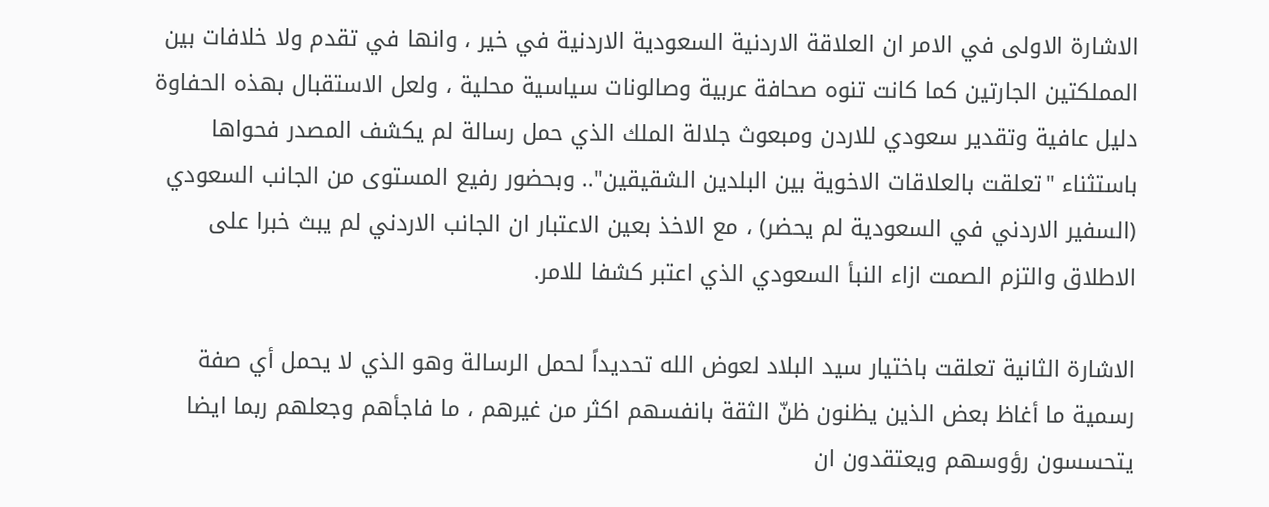الاشارة الاولى في الامر ان العلاقة الاردنية السعودية الاردنية في خير ، وانها في تقدم ولا خلافات بين المملكتين الجارتين كما كانت تنوه صحافة عربية وصالونات سياسية محلية ، ولعل الاستقبال بهذه الحفاوة دليل عافية وتقدير سعودي للاردن ومبعوث جلالة الملك الذي حمل رسالة لم يكشف المصدر فحواها باستثناء "تعلقت بالعلاقات الاخوية بين البلدين الشقيقين".. وبحضور رفيع المستوى من الجانب السعودي (السفير الاردني في السعودية لم يحضر) ، مع الاخذ بعين الاعتبار ان الجانب الاردني لم يبث خبرا على الاطلاق والتزم الصمت ازاء النبأ السعودي الذي اعتبر كشفا للامر.

الاشارة الثانية تعلقت باختيار سيد البلاد لعوض الله تحديداً لحمل الرسالة وهو الذي لا يحمل أي صفة رسمية ما أغاظ بعض الذين يظنون ظنّ الثقة بانفسهم اكثر من غيرهم ، ما فاجأهم وجعلهم ربما ايضا يتحسسون رؤوسهم ويعتقدون ان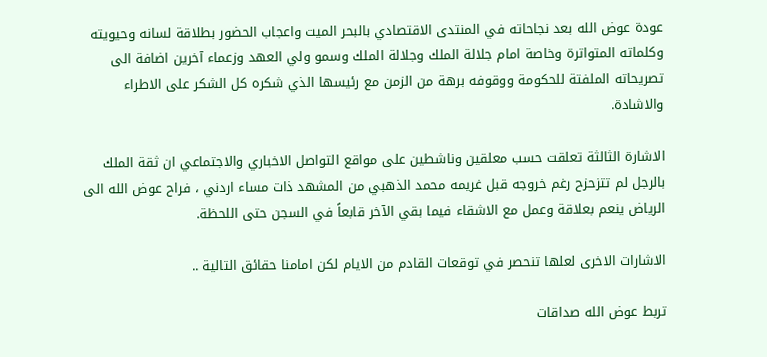عودة عوض الله بعد نجاحاته في المنتدى الاقتصادي بالبحر الميت واعجاب الحضور بطلاقة لسانه وحيويته وكلماته المتواترة وخاصة امام جلالة الملك وجلالة الملك وسمو ولي العهد وزعماء آخرين اضافة الى تصريحاته الملفتة للحكومة ووقوفه برهة من الزمن مع رئيسها الذي شكره كل الشكر على الاطراء والاشادة.

الاشارة الثالثة تعلقت حسب معلقين وناشطين على مواقع التواصل الاخباري والاجتماعي ان ثقة الملك بالرجل لم تتزحزح رغم خروجه قبل غريمه محمد الذهبي من المشهد ذات مساء اردني ، فراح عوض الله الى الرياض ينعم بعلاقة وعمل مع الاشقاء فيما بقي الآخر قابعاً في السجن حتى اللحظة.

الاشارات الاخرى لعلها تنحصر في توقعات القادم من الايام لكن امامنا حقائق التالية ..

تربط عوض الله صداقات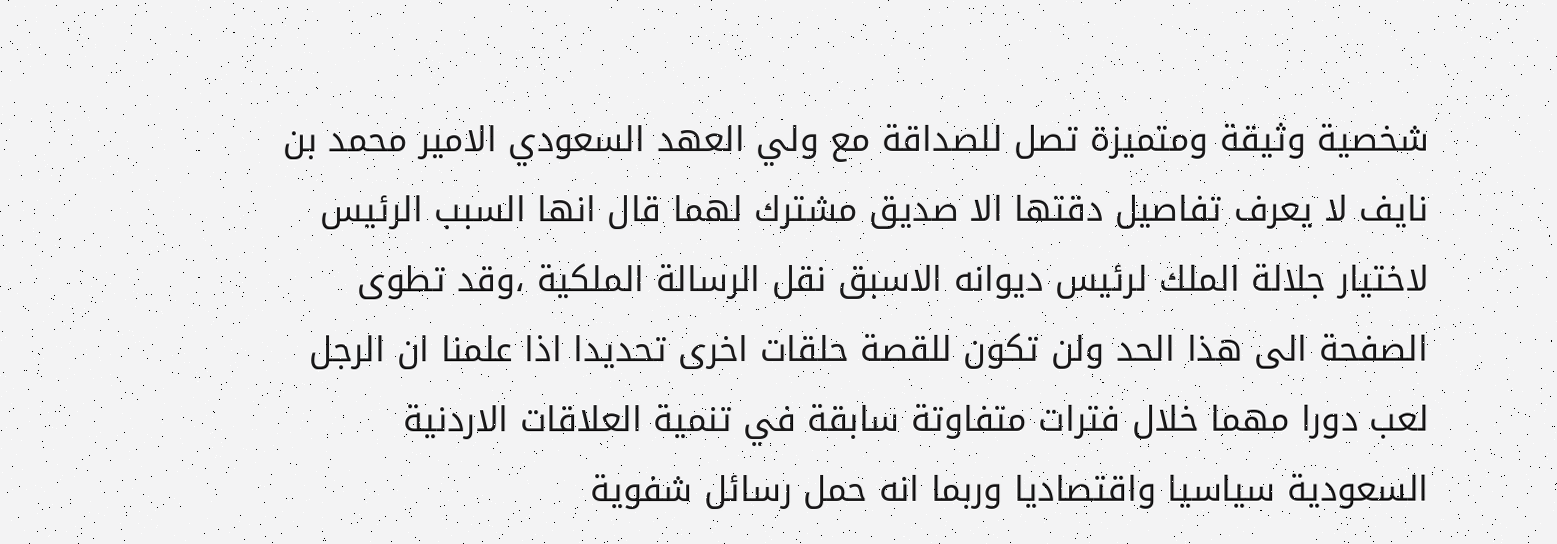شخصية وثيقة ومتميزة تصل للصداقة مع ولي العهد السعودي الامير محمد بن نايف لا يعرف تفاصيل دقتها الا صديق مشترك لهما قال انها السبب الرئيس لاختيار جلالة الملك لرئيس ديوانه الاسبق نقل الرسالة الملكية ،وقد تطوى الصفحة الى هذا الحد ولن تكون للقصة حلقات اخرى تحديدا اذا علمنا ان الرجل لعب دورا مهما خلال فترات متفاوتة سابقة في تنمية العلاقات الاردنية السعودية سياسيا واقتصاديا وربما انه حمل رسائل شفوية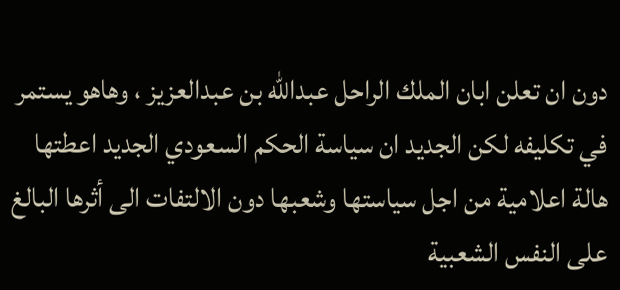دون ان تعلن ابان الملك الراحل عبدالله بن عبدالعزيز ، وهاهو يستمر في تكليفه لكن الجديد ان سياسة الحكم السعودي الجديد اعطتها هالة اعلامية من اجل سياستها وشعبها دون الالتفات الى أثرها البالغ على النفس الشعبية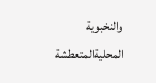والنخبوية المحليةالمتعطشة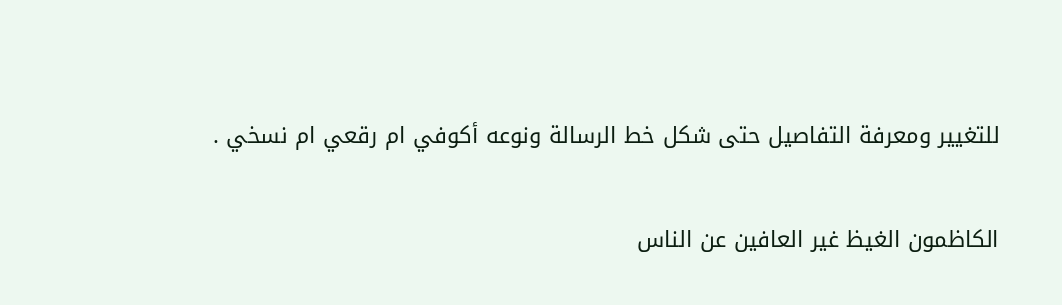للتغيير ومعرفة التفاصيل حتى شكل خط الرسالة ونوعه أكوفي ام رقعي ام نسخي .

الكاظمون الغيظ غير العافين عن الناس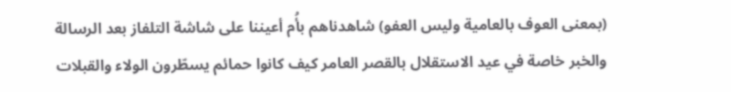(بمعنى العوف بالعامية وليس العفو) شاهدناهم بأُم أعيننا على شاشة التلفاز بعد الرسالة والخبر خاصة في عيد الاستقلال بالقصر العامر كيف كانوا حمائم يسطّرون الولاء والقبلات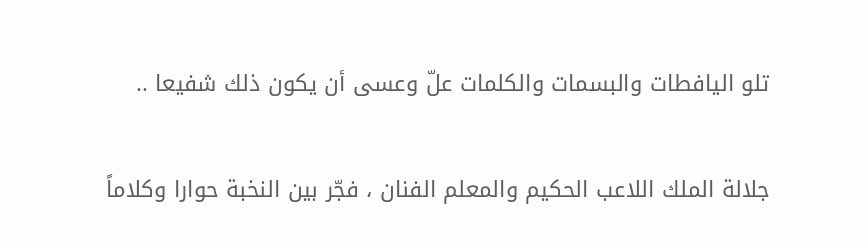تلو اليافطات والبسمات والكلمات علّ وعسى أن يكون ذلك شفيعا ..

جلالة الملك اللاعب الحكيم والمعلم الفنان ، فجّر بين النخبة حوارا وكلاماً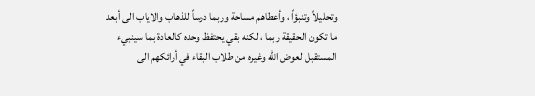وتحليلاً وتنبؤاً ، وأعطاهم مساحة وربما درساً للذهاب والاياب الى أبعد ما تكون الحقيقة ربما ، لكنه بقي يحتفظ وحده كالعادة بما سينبيء المستقبل لعوض الله وغيره من طلاب البقاء في أرائكهم الى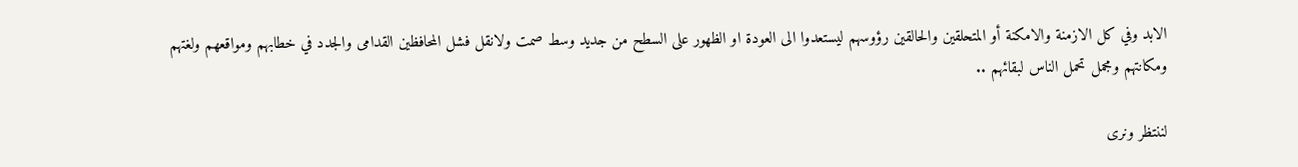الابد وفي كل الازمنة والامكنة أو المتحلقين والحالقين رؤوسهم ليستعدوا الى العودة او الظهور على السطح من جديد وسط صمت ولانقل فشل المحافظين القدامى والجدد في خطابهم ومواقعهم ولغتهم ومكانتهم ومجمل تحمل الناس لبقائهم ..

لننتظر ونرى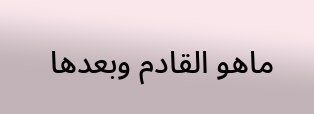ماهو القادم وبعدها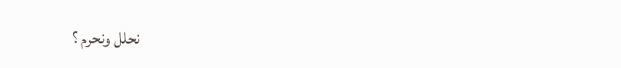نحلل ونحرم ؟